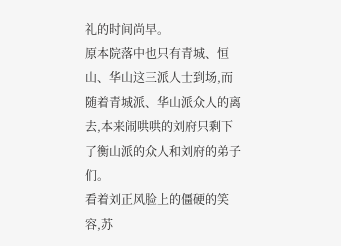礼的时间尚早。
原本院落中也只有青城、恒山、华山这三派人士到场,而随着青城派、华山派众人的离去,本来闹哄哄的刘府只剩下了衡山派的众人和刘府的弟子们。
看着刘正风脸上的僵硬的笑容,苏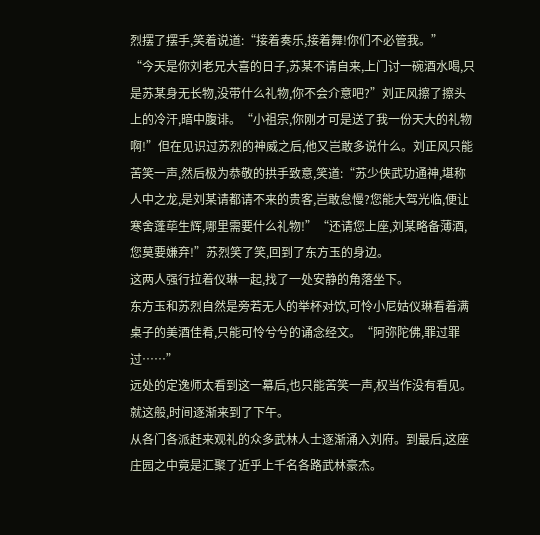烈摆了摆手,笑着说道:“接着奏乐,接着舞!你们不必管我。”
“今天是你刘老兄大喜的日子,苏某不请自来,上门讨一碗酒水喝,只是苏某身无长物,没带什么礼物,你不会介意吧?”刘正风擦了擦头上的冷汗,暗中腹诽。“小祖宗,你刚才可是送了我一份天大的礼物啊!”但在见识过苏烈的神威之后,他又岂敢多说什么。刘正风只能苦笑一声,然后极为恭敬的拱手致意,笑道:“苏少侠武功通神,堪称人中之龙,是刘某请都请不来的贵客,岂敢怠慢?您能大驾光临,便让寒舍蓬荜生辉,哪里需要什么礼物!”“还请您上座,刘某略备薄酒,您莫要嫌弃!”苏烈笑了笑,回到了东方玉的身边。
这两人强行拉着仪琳一起,找了一处安静的角落坐下。
东方玉和苏烈自然是旁若无人的举杯对饮,可怜小尼姑仪琳看着满桌子的美酒佳肴,只能可怜兮兮的诵念经文。“阿弥陀佛,罪过罪过……”
远处的定逸师太看到这一幕后,也只能苦笑一声,权当作没有看见。就这般,时间逐渐来到了下午。
从各门各派赶来观礼的众多武林人士逐渐涌入刘府。到最后,这座庄园之中竟是汇聚了近乎上千名各路武林豪杰。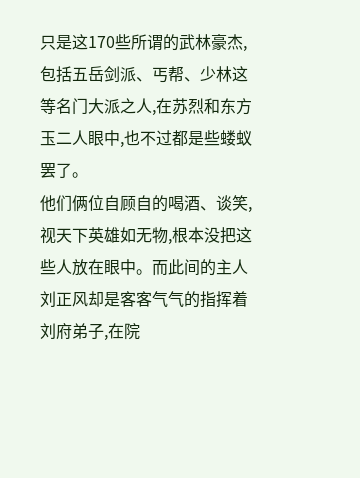只是这170些所谓的武林豪杰,包括五岳剑派、丐帮、少林这等名门大派之人,在苏烈和东方玉二人眼中,也不过都是些蝼蚁罢了。
他们俩位自顾自的喝酒、谈笑,视天下英雄如无物,根本没把这些人放在眼中。而此间的主人刘正风却是客客气气的指挥着刘府弟子,在院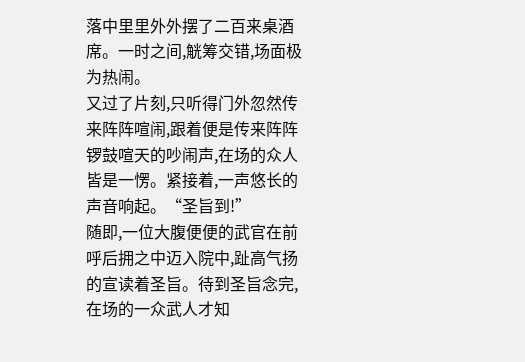落中里里外外摆了二百来桌酒席。一时之间,觥筹交错,场面极为热闹。
又过了片刻,只听得门外忽然传来阵阵喧闹,跟着便是传来阵阵锣鼓喧天的吵闹声,在场的众人皆是一愣。紧接着,一声悠长的声音响起。“圣旨到!”
随即,一位大腹便便的武官在前呼后拥之中迈入院中,趾高气扬的宣读着圣旨。待到圣旨念完,在场的一众武人才知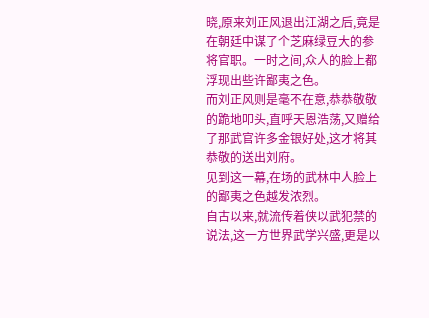晓,原来刘正风退出江湖之后,竟是在朝廷中谋了个芝麻绿豆大的参将官职。一时之间,众人的脸上都浮现出些许鄙夷之色。
而刘正风则是毫不在意,恭恭敬敬的跪地叩头,直呼天恩浩荡,又赠给了那武官许多金银好处,这才将其恭敬的送出刘府。
见到这一幕,在场的武林中人脸上的鄙夷之色越发浓烈。
自古以来,就流传着侠以武犯禁的说法,这一方世界武学兴盛,更是以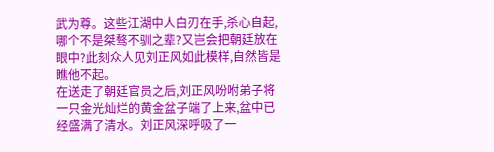武为尊。这些江湖中人白刃在手,杀心自起,哪个不是桀骜不驯之辈?又岂会把朝廷放在眼中?此刻众人见刘正风如此模样,自然皆是瞧他不起。
在送走了朝廷官员之后,刘正风吩咐弟子将一只金光灿烂的黄金盆子端了上来,盆中已经盛满了清水。刘正风深呼吸了一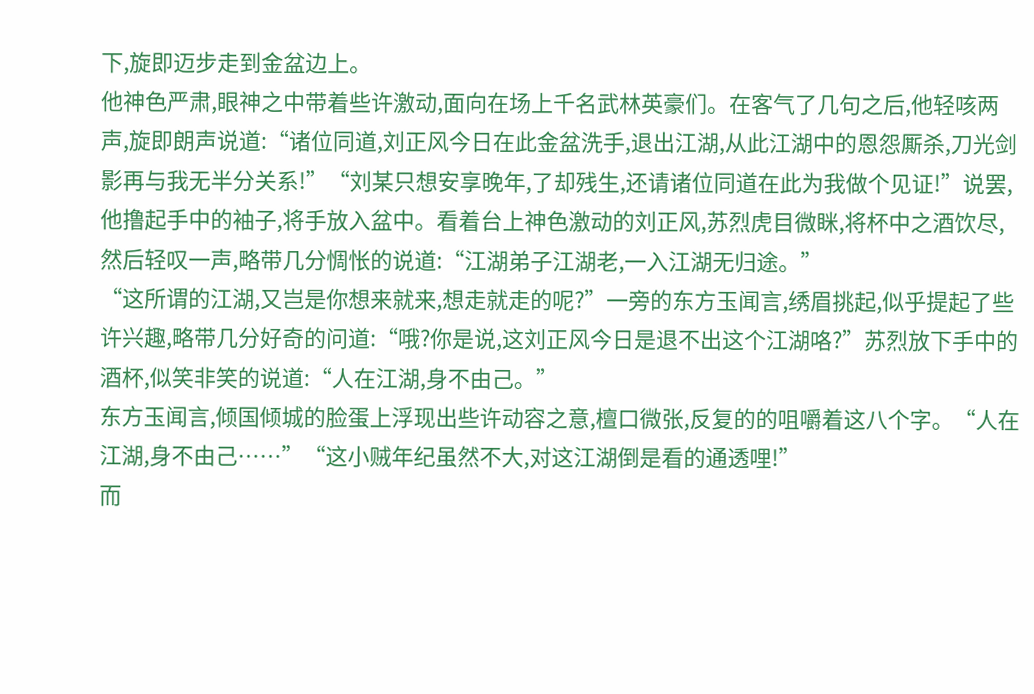下,旋即迈步走到金盆边上。
他神色严肃,眼神之中带着些许激动,面向在场上千名武林英豪们。在客气了几句之后,他轻咳两声,旋即朗声说道:“诸位同道,刘正风今日在此金盆洗手,退出江湖,从此江湖中的恩怨厮杀,刀光剑影再与我无半分关系!”“刘某只想安享晚年,了却残生,还请诸位同道在此为我做个见证!”说罢,他撸起手中的袖子,将手放入盆中。看着台上神色激动的刘正风,苏烈虎目微眯,将杯中之酒饮尽,然后轻叹一声,略带几分惆怅的说道:“江湖弟子江湖老,一入江湖无归途。”
“这所谓的江湖,又岂是你想来就来,想走就走的呢?”一旁的东方玉闻言,绣眉挑起,似乎提起了些许兴趣,略带几分好奇的问道:“哦?你是说,这刘正风今日是退不出这个江湖咯?”苏烈放下手中的酒杯,似笑非笑的说道:“人在江湖,身不由己。”
东方玉闻言,倾国倾城的脸蛋上浮现出些许动容之意,檀口微张,反复的的咀嚼着这八个字。“人在江湖,身不由己……”“这小贼年纪虽然不大,对这江湖倒是看的通透哩!”
而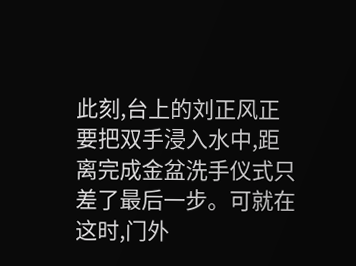此刻,台上的刘正风正要把双手浸入水中,距离完成金盆洗手仪式只差了最后一步。可就在这时,门外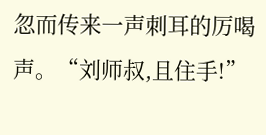忽而传来一声刺耳的厉喝声。“刘师叔,且住手!”